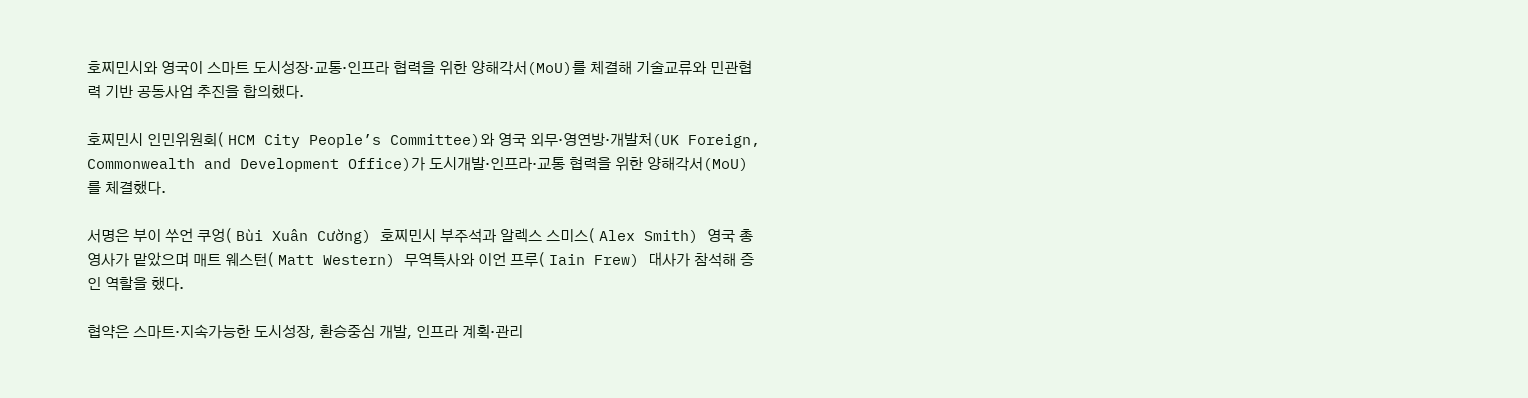호찌민시와 영국이 스마트 도시성장·교통·인프라 협력을 위한 양해각서(MoU)를 체결해 기술교류와 민관협력 기반 공동사업 추진을 합의했다.

호찌민시 인민위원회( HCM City People’s Committee)와 영국 외무·영연방·개발처(UK Foreign, Commonwealth and Development Office)가 도시개발·인프라·교통 협력을 위한 양해각서(MoU)를 체결했다.

서명은 부이 쑤언 쿠엉( Bùi Xuân Cường) 호찌민시 부주석과 알렉스 스미스( Alex Smith) 영국 총영사가 맡았으며 매트 웨스턴( Matt Western) 무역특사와 이언 프루( Iain Frew) 대사가 참석해 증인 역할을 했다.

협약은 스마트·지속가능한 도시성장, 환승중심 개발, 인프라 계획·관리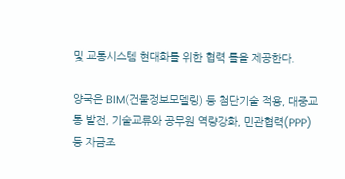및 교통시스템 현대화를 위한 협력 틀을 제공한다.

양국은 BIM(건물정보모델링) 등 첨단기술 적용, 대중교통 발전, 기술교류와 공무원 역량강화, 민관협력(PPP) 등 자금조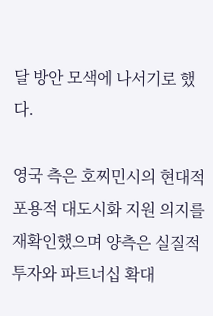달 방안 모색에 나서기로 했다.

영국 측은 호찌민시의 현대적 포용적 대도시화 지원 의지를 재확인했으며 양측은 실질적 투자와 파트너십 확대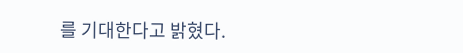를 기대한다고 밝혔다.